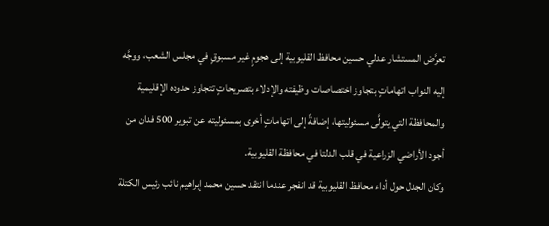تعرَّض المستشار عدلي حسين محافظ القليوبية إلى هجومٍ غير مسبوقٍ في مجلس الشعب، ووجَّه إليه النواب اتهاماتٍ بتجاوز اختصاصات وظيفته والإدلاء بتصريحاتٍ تتجاوز حدوده الإقليمية والمحافظة التي يتولَّى مسئوليتها، إضافةً إلى اتهاماتٍ أخرى بمسئوليته عن تبوير 500 فدان من أجود الأراضي الزراعية في قلب الدلتا في محافظة القليوبية.
وكان الجدل حول أداء محافظ القليوبية قد انفجر عندما انتقد حسين محمد إبراهيم نائب رئيس الكتلة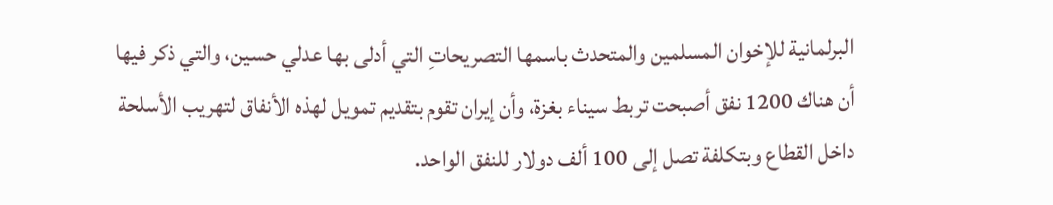البرلمانية للإخوان المسلمين والمتحدث باسمها التصريحاتِ التي أدلى بها عدلي حسين، والتي ذكر فيها أن هناك 1200 نفق أصبحت تربط سيناء بغزة، وأن إيران تقوم بتقديم تمويل لهذه الأنفاق لتهريب الأسلحة داخل القطاع وبتكلفة تصل إلى 100 ألف دولار للنفق الواحد.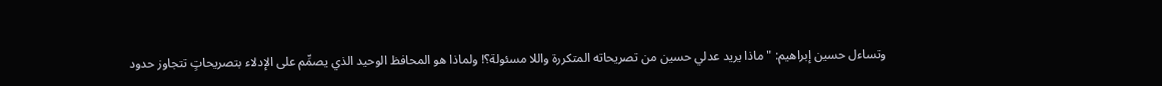وتساءل حسين إبراهيم: "ماذا يريد عدلي حسين من تصريحاته المتكررة واللا مسئولة؟! ولماذا هو المحافظ الوحيد الذي يصمِّم على الإدلاء بتصريحاتٍ تتجاوز حدود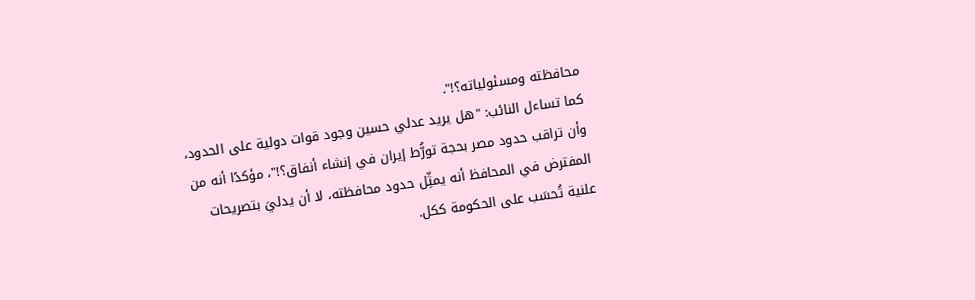محافظته ومسئولياته؟!".
كما تساءل النائب: "هل يريد عدلي حسين وجود قوات دولية على الحدود، وأن تراقب حدود مصر بحجة تورُّط إيران في إنشاء أنفاق؟!"، مؤكدًا أنه من المفترض في المحافظ أنه يمثِّل حدود محافظته، لا أن يدليَ بتصريحات علنية تُحسَب على الحكومة ككل.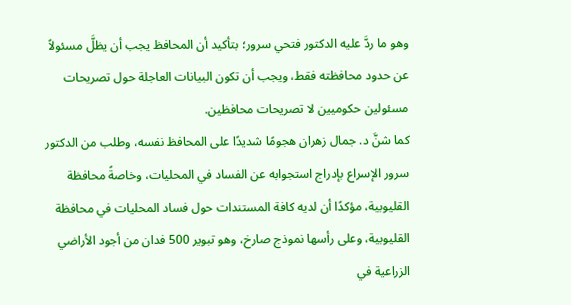وهو ما ردَّ عليه الدكتور فتحي سرور؛ بتأكيد أن المحافظ يجب أن يظلَّ مسئولاً عن حدود محافظته فقط، ويجب أن تكون البيانات العاجلة حول تصريحات مسئولين حكوميين لا تصريحات محافظين.
كما شنَّ د. جمال زهران هجومًا شديدًا على المحافظ نفسه، وطلب من الدكتور سرور الإسراع بإدراج استجوابه عن الفساد في المحليات، وخاصةً محافظة القليوبية، مؤكدًا أن لديه كافة المستندات حول فساد المحليات في محافظة القليوبية، وعلى رأسها نموذج صارخ، وهو تبوير 500 فدان من أجود الأراضي الزراعية في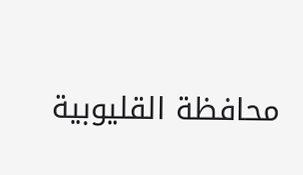محافظة القليوبية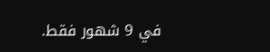في 9 شهور فقط.